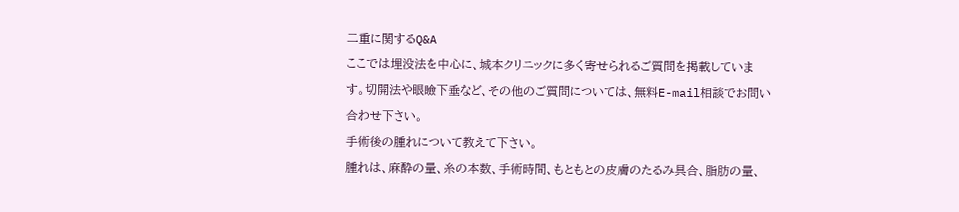二重に関するQ&A
ここでは埋没法を中心に、城本クリニックに多く寄せられるご質問を掲載しています。切開法や眼瞼下垂など、その他のご質問については、無料E-mail相談でお問い合わせ下さい。
手術後の腫れについて教えて下さい。
腫れは、麻酔の量、糸の本数、手術時間、もともとの皮膚のたるみ具合、脂肪の量、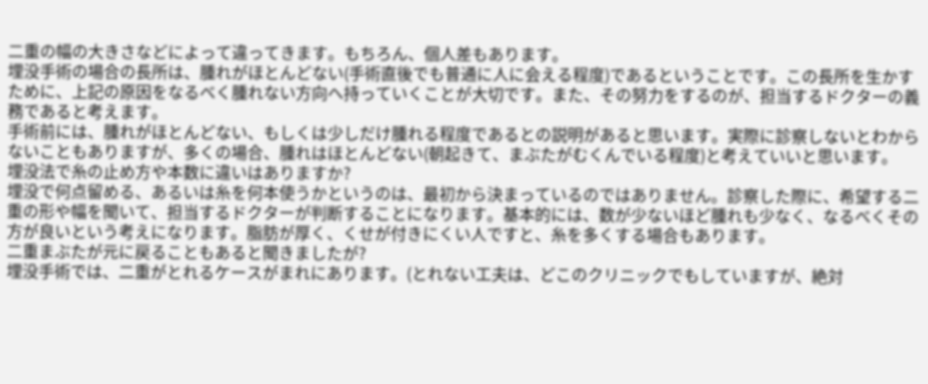二重の幅の大きさなどによって違ってきます。もちろん、個人差もあります。
埋没手術の場合の長所は、腫れがほとんどない(手術直後でも普通に人に会える程度)であるということです。この長所を生かすために、上記の原因をなるべく腫れない方向へ持っていくことが大切です。また、その努力をするのが、担当するドクターの義務であると考えます。
手術前には、腫れがほとんどない、もしくは少しだけ腫れる程度であるとの説明があると思います。実際に診察しないとわからないこともありますが、多くの場合、腫れはほとんどない(朝起きて、まぶたがむくんでいる程度)と考えていいと思います。
埋没法で糸の止め方や本数に違いはありますか?
埋没で何点留める、あるいは糸を何本使うかというのは、最初から決まっているのではありません。診察した際に、希望する二重の形や幅を聞いて、担当するドクターが判断することになります。基本的には、数が少ないほど腫れも少なく、なるべくその方が良いという考えになります。脂肪が厚く、くせが付きにくい人ですと、糸を多くする場合もあります。
二重まぶたが元に戻ることもあると聞きましたが?
埋没手術では、二重がとれるケースがまれにあります。(とれない工夫は、どこのクリニックでもしていますが、絶対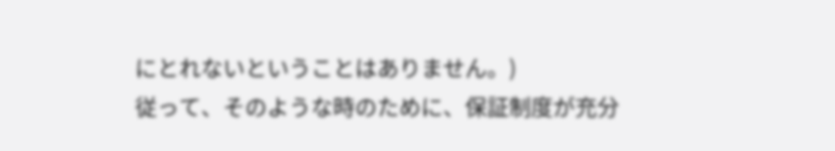にとれないということはありません。)
従って、そのような時のために、保証制度が充分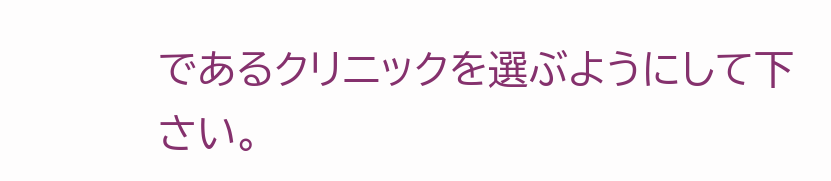であるクリニックを選ぶようにして下さい。